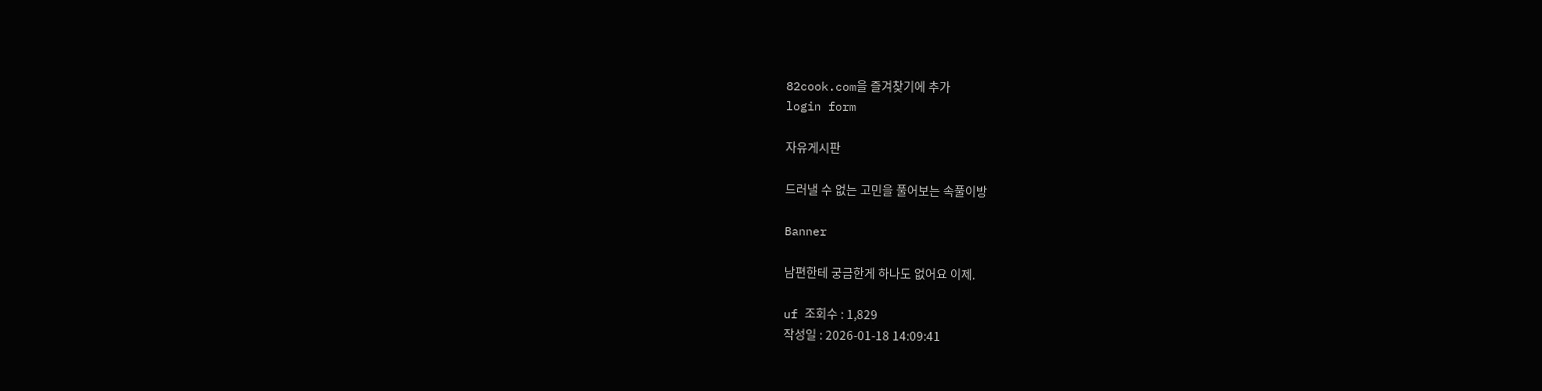82cook.com을 즐겨찾기에 추가
login form

자유게시판

드러낼 수 없는 고민을 풀어보는 속풀이방

Banner

남편한테 궁금한게 하나도 없어요 이제.

uf 조회수 : 1,829
작성일 : 2026-01-18 14:09:41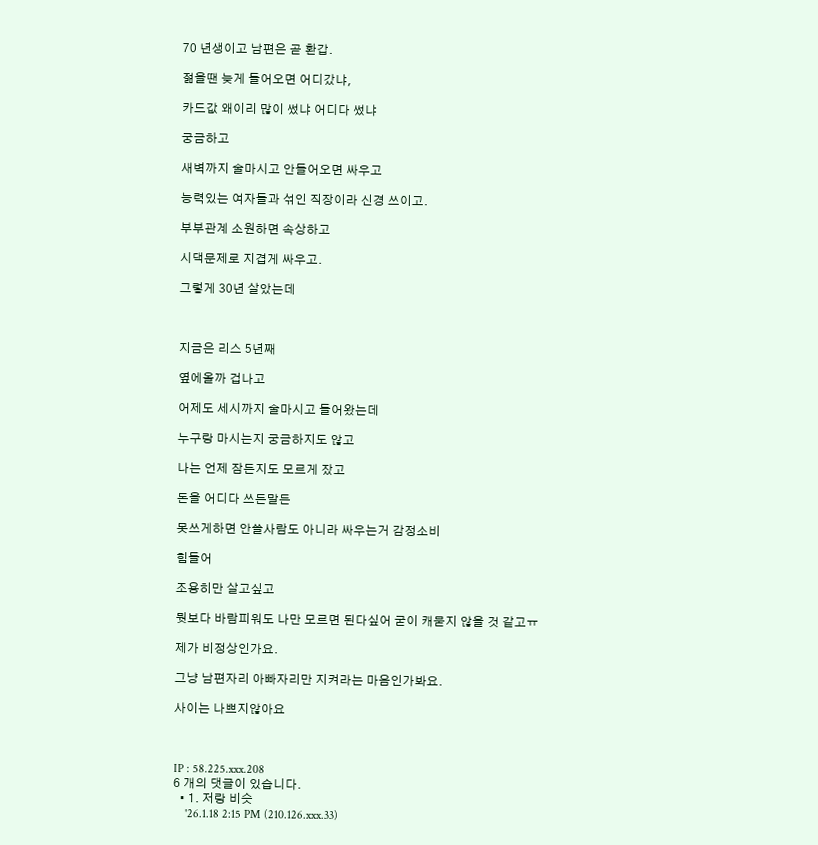70 년생이고 남편은 곧 환갑.

젊을땐 늦게 들어오면 어디갔냐,

카드값 왜이리 많이 썼냐 어디다 썼냐

궁금하고

새벽까지 술마시고 안들어오면 싸우고

능력있는 여자들과 섞인 직장이라 신경 쓰이고.

부부관계 소원하면 속상하고

시댁문제로 지겹게 싸우고.

그렇게 30년 살았는데



지금은 리스 5년째

옆에올까 겁나고

어제도 세시까지 술마시고 들어왔는데

누구랑 마시는지 궁금하지도 않고

나는 언제 잠든지도 모르게 잤고

돈을 어디다 쓰든말든

못쓰게하면 안쓸사람도 아니라 싸우는거 감정소비

힘들어

조용히만 살고싶고

뭣보다 바람피워도 나만 모르면 된다싶어 굳이 캐묻지 않을 것 같고ㅠ

제가 비정상인가요.

그냥 남편자리 아빠자리만 지켜라는 마음인가봐요.

사이는 나쁘지않아요



IP : 58.225.xxx.208
6 개의 댓글이 있습니다.
  • 1. 저랑 비슷
    '26.1.18 2:15 PM (210.126.xxx.33)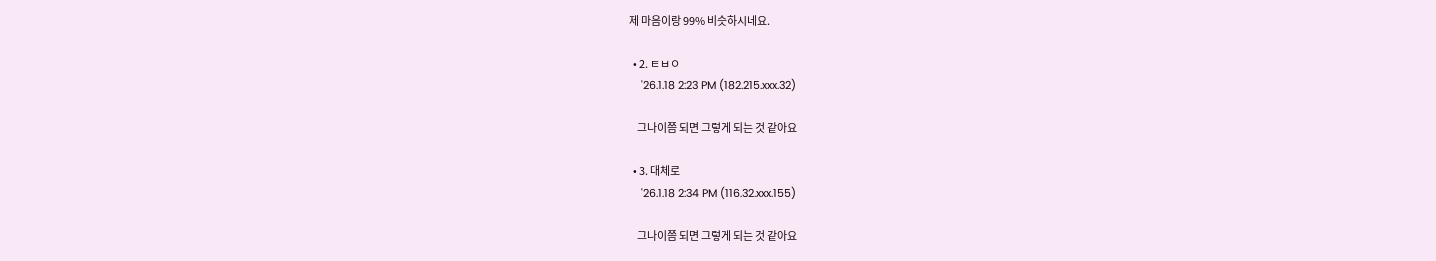제 마음이랑 99% 비슷하시네요.

  • 2. ㅌㅂㅇ
    '26.1.18 2:23 PM (182.215.xxx.32)

    그나이쯤 되면 그렇게 되는 것 같아요

  • 3. 대체로
    '26.1.18 2:34 PM (116.32.xxx.155)

    그나이쯤 되면 그렇게 되는 것 같아요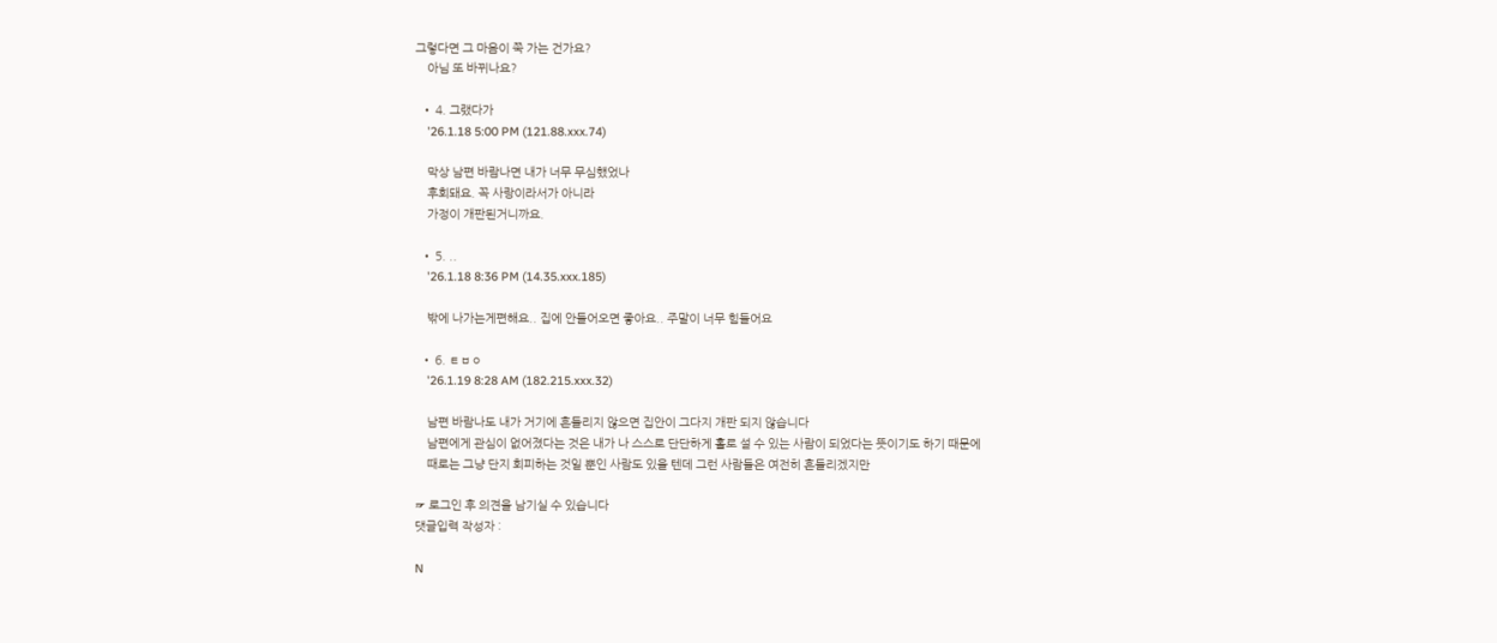그렇다면 그 마음이 쭉 가는 건가요?
    아님 또 바뀌나요?

  • 4. 그랬다가
    '26.1.18 5:00 PM (121.88.xxx.74)

    막상 남편 바람나면 내가 너무 무심했었나
    후회돼요. 꼭 사랑이라서가 아니라
    가정이 개판된거니까요.

  • 5. ..
    '26.1.18 8:36 PM (14.35.xxx.185)

    밖에 나가는게편해요.. 집에 안들어오면 좋아요.. 주말이 너무 힘들어요

  • 6. ㅌㅂㅇ
    '26.1.19 8:28 AM (182.215.xxx.32)

    남편 바람나도 내가 거기에 흔들리지 않으면 집안이 그다지 개판 되지 않습니다
    남편에게 관심이 없어졌다는 것은 내가 나 스스로 단단하게 홀로 설 수 있는 사람이 되었다는 뜻이기도 하기 때문에
    때로는 그냥 단지 회피하는 것일 뿐인 사람도 있을 텐데 그런 사람들은 여전히 흔들리겠지만

☞ 로그인 후 의견을 남기실 수 있습니다
댓글입력 작성자 :

N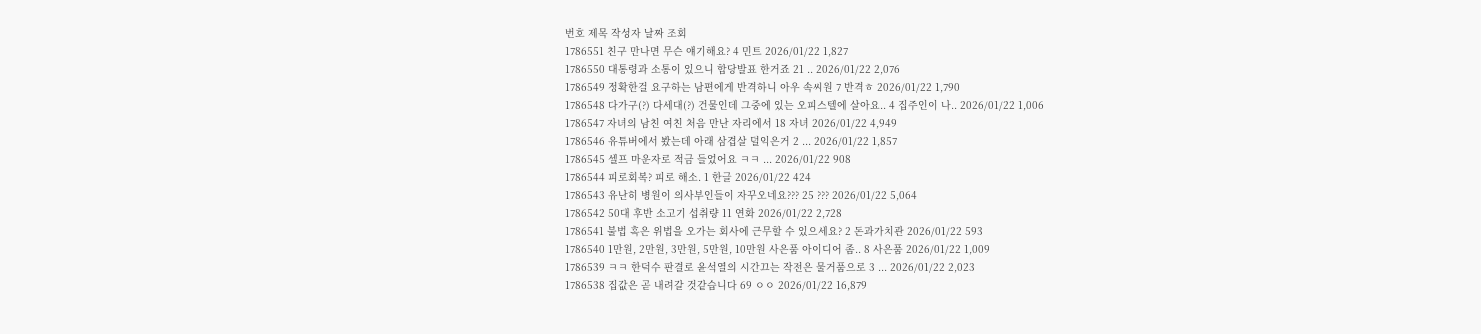번호 제목 작성자 날짜 조회
1786551 친구 만나면 무슨 얘기해요? 4 민트 2026/01/22 1,827
1786550 대통령과 소통이 있으니 합당발표 한거죠 21 .. 2026/01/22 2,076
1786549 정확한걸 요구하는 남편에게 반격하니 아우 속씨원 7 반격ㅎ 2026/01/22 1,790
1786548 다가구(?) 다세대(?) 건물인데 그중에 있는 오피스텔에 살아요.. 4 집주인이 나.. 2026/01/22 1,006
1786547 자녀의 남친 여친 처음 만난 자리에서 18 자녀 2026/01/22 4,949
1786546 유튜버에서 봤는데 아래 삼겹살 덜익은거 2 ... 2026/01/22 1,857
1786545 셀프 마운자로 적금 들었어요 ㅋㅋ ... 2026/01/22 908
1786544 피로회복? 피로 해소. 1 한글 2026/01/22 424
1786543 유난히 병원이 의사부인들이 자꾸오네요??? 25 ??? 2026/01/22 5,064
1786542 50대 후반 소고기 섭취량 11 연화 2026/01/22 2,728
1786541 불법 혹은 위법을 오가는 회사에 근무할 수 있으세요? 2 돈과가치관 2026/01/22 593
1786540 1만원, 2만원, 3만원, 5만원, 10만원 사은품 아이디어 좀.. 8 사은품 2026/01/22 1,009
1786539 ㅋㅋ 한덕수 판결로 윤석열의 시간끄는 작전은 물거품으로 3 ... 2026/01/22 2,023
1786538 집값은 곧 내려갈 것같습니다 69 ㅇㅇ 2026/01/22 16,879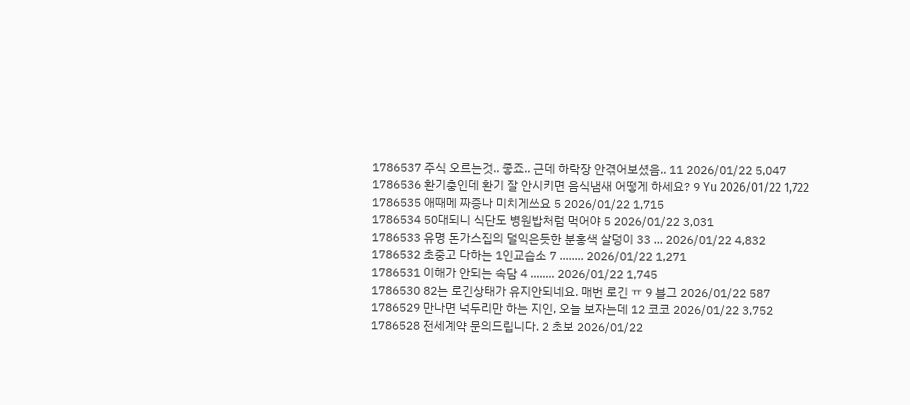1786537 주식 오르는것.. 좋죠.. 근데 하락장 안겪어보셨음.. 11 2026/01/22 5,047
1786536 환기충인데 환기 잘 안시키면 음식냄새 어떻게 하세요? 9 Yu 2026/01/22 1,722
1786535 애때메 짜증나 미치게쓰요 5 2026/01/22 1,715
1786534 50대되니 식단도 병원밥처럼 먹어야 5 2026/01/22 3,031
1786533 유명 돈가스집의 덜익은듯한 분홍색 살덩이 33 ... 2026/01/22 4,832
1786532 초중고 다하는 1인교습소 7 ........ 2026/01/22 1,271
1786531 이해가 안되는 속담 4 ........ 2026/01/22 1,745
1786530 82는 로긴상태가 유지안되네요. 매번 로긴 ㅠ 9 블그 2026/01/22 587
1786529 만나면 넉두리만 하는 지인, 오늘 보자는데 12 코코 2026/01/22 3,752
1786528 전세계약 문의드립니다. 2 초보 2026/01/22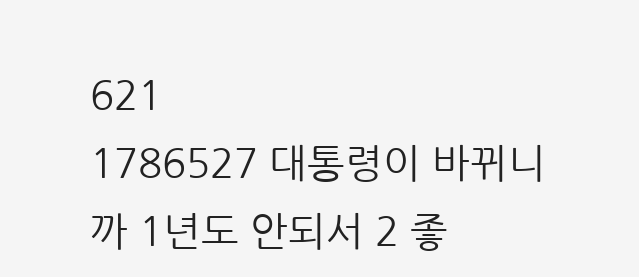621
1786527 대통령이 바뀌니까 1년도 안되서 2 좋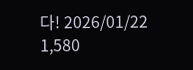다! 2026/01/22 1,580